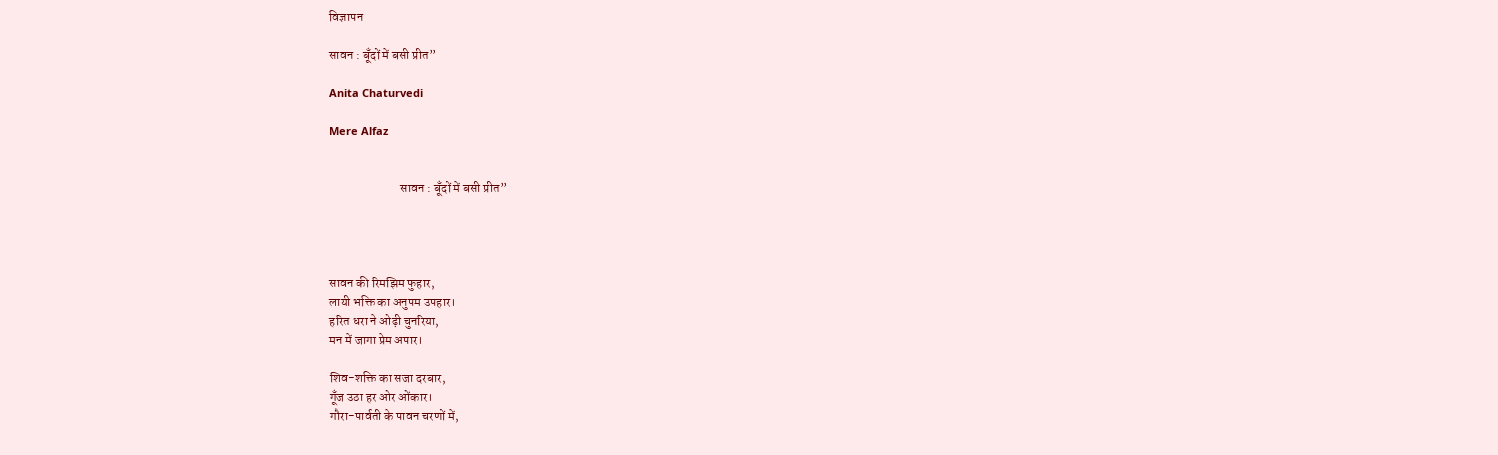विज्ञापन

सावन : बूँदों में बसी प्रीत”

Anita Chaturvedi

Mere Alfaz


                            सावन : बूँदों में बसी प्रीत”




सावन की रिमझिम फुहार,
लायी भक्ति का अनुपम उपहार।
हरित धरा ने ओढ़ी चुनरिया,
मन में जागा प्रेम अपार।

शिव-शक्ति का सजा दरबार,
गूँज उठा हर ओर ओंकार।
गौरा-पार्वती के पावन चरणों में,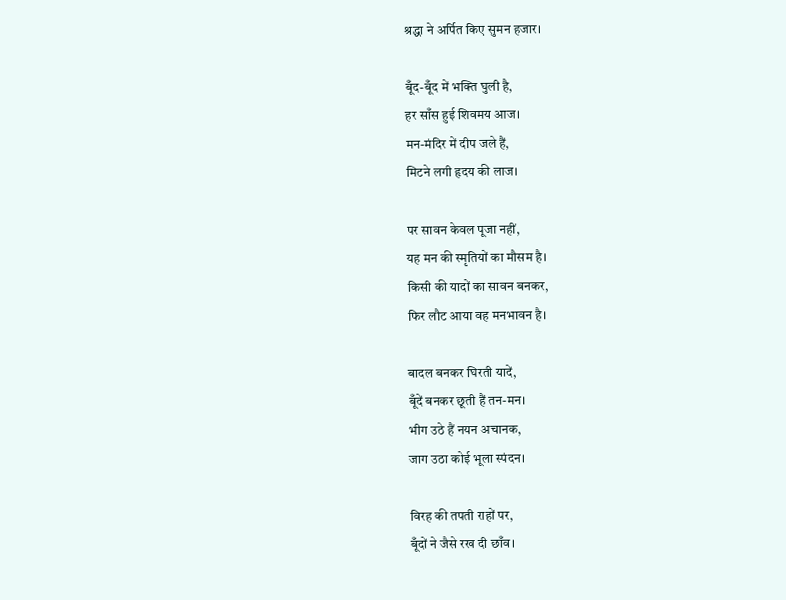श्रद्धा ने अर्पित किए सुमन हजार।

बूँद-बूँद में भक्ति घुली है,
हर साँस हुई शिवमय आज।
मन-मंदिर में दीप जले हैं,
मिटने लगी हृदय की लाज।

पर सावन केवल पूजा नहीं,
यह मन की स्मृतियों का मौसम है।
किसी की यादों का सावन बनकर,
फिर लौट आया वह मनभावन है।

बादल बनकर घिरती यादें,
बूँदें बनकर छूती हैं तन-मन।
भीग उठे हैं नयन अचानक,
जाग उठा कोई भूला स्पंदन।

विरह की तपती राहों पर,
बूँदों ने जैसे रख दी छाँव।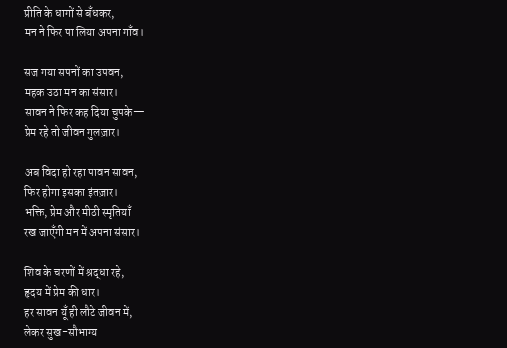प्रीति के धागों से बँधकर,
मन ने फिर पा लिया अपना गाँव।

सज गया सपनों का उपवन,
महक उठा मन का संसार।
सावन ने फिर कह दिया चुपके—
प्रेम रहे तो जीवन गुलज़ार।

अब विदा हो रहा पावन सावन,
फिर होगा इसका इंतज़ार।
भक्ति, प्रेम और मीठी स्मृतियाँ
रख जाएँगी मन में अपना संसार।

शिव के चरणों में श्रद्धा रहे,
हृदय में प्रेम की धार।
हर सावन यूँ ही लौटे जीवन में,
लेकर सुख-सौभाग्य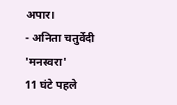अपार।
- अनिता चतुर्वेदी 'मनस्वरा'
11 घंटे पहले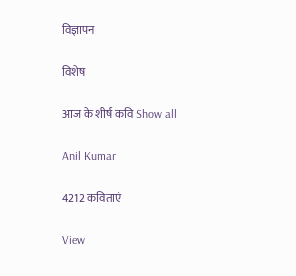विज्ञापन

विशेष

आज के शीर्ष कवि Show all

Anil Kumar

4212 कविताएं

View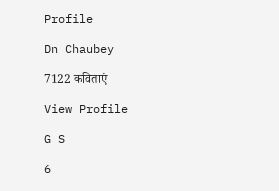Profile

Dn Chaubey

7122 कविताएं

View Profile

G S

6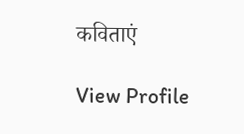कविताएं

View Profile